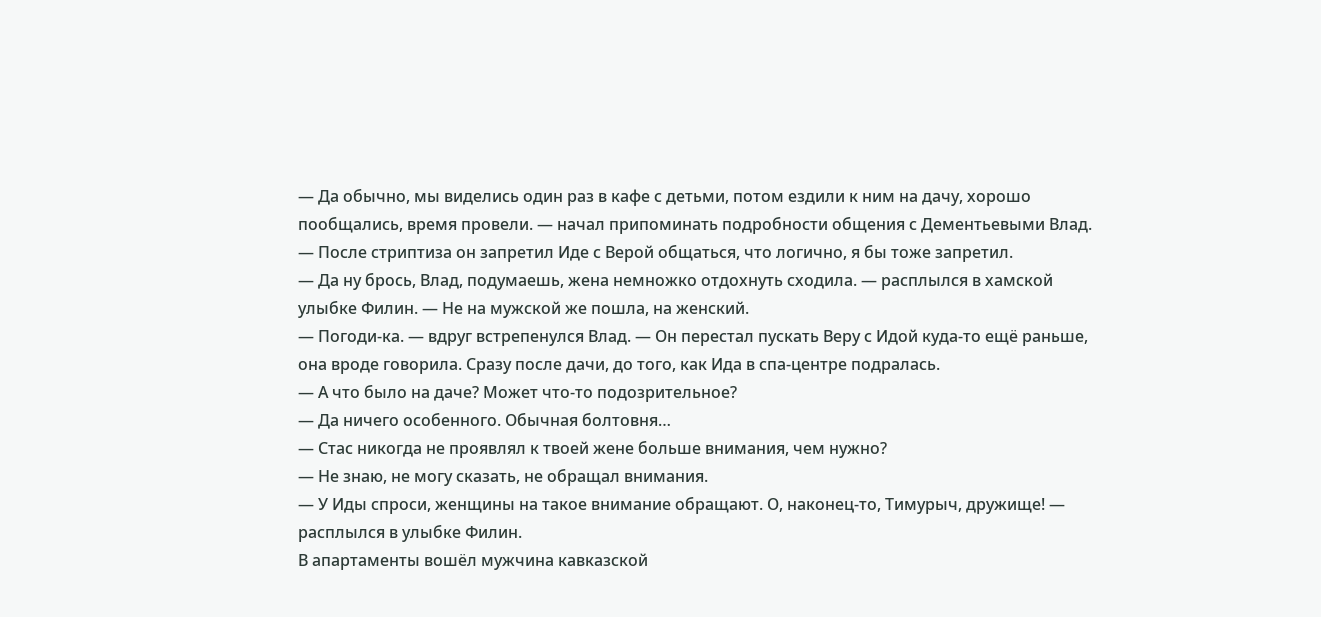— Да обычно, мы виделись один раз в кафе с детьми, потом ездили к ним на дачу, хорошо пообщались, время провели. — начал припоминать подробности общения с Дементьевыми Влад. — После стриптиза он запретил Иде с Верой общаться, что логично, я бы тоже запретил.
— Да ну брось, Влад, подумаешь, жена немножко отдохнуть сходила. — расплылся в хамской улыбке Филин. — Не на мужской же пошла, на женский.
— Погоди-ка. — вдруг встрепенулся Влад. — Он перестал пускать Веру с Идой куда-то ещё раньше, она вроде говорила. Сразу после дачи, до того, как Ида в спа-центре подралась.
— А что было на даче? Может что-то подозрительное?
— Да ничего особенного. Обычная болтовня…
— Стас никогда не проявлял к твоей жене больше внимания, чем нужно?
— Не знаю, не могу сказать, не обращал внимания.
— У Иды спроси, женщины на такое внимание обращают. О, наконец-то, Тимурыч, дружище! — расплылся в улыбке Филин.
В апартаменты вошёл мужчина кавказской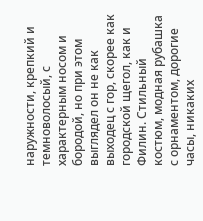наружности, крепкий и темноволосый, с характерным носом и бородой, но при этом выглядел он не как выходец с гор, скорее как городской щегол, как и Филин. Стильный костюм, модная рубашка с орнаментом, дорогие часы, никаких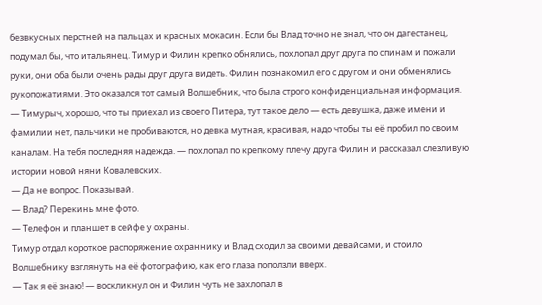безвкусных перстней на пальцах и красных мокасин. Если бы Влад точно не знал, что он дагестанец, подумал бы, что итальянец. Тимур и Филин крепко обнялись, похлопал друг друга по спинам и пожали руки, они оба были очень рады друг друга видеть. Филин познакомил его с другом и они обменялись рукопожатиями. Это оказался тот самый Волшебник, что была строго конфиденциальная информация.
— Тимурыч, хорошо, что ты приехал из своего Питера, тут такое дело — есть девушка, даже имени и фамилии нет, пальчики не пробиваются, но девка мутная, красивая, надо чтобы ты её пробил по своим каналам. На тебя последняя надежда. — похлопал по крепкому плечу друга Филин и рассказал слезливую истории новой няни Ковалевских.
— Да не вопрос. Показывай.
— Влад? Перекинь мне фото.
— Телефон и планшет в сейфе у охраны.
Тимур отдал короткое распоряжение охраннику и Влад сходил за своими девайсами, и стоило Волшебнику взглянуть на её фотографию, как его глаза поползли вверх.
— Так я её знаю! — воскликнул он и Филин чуть не захлопал в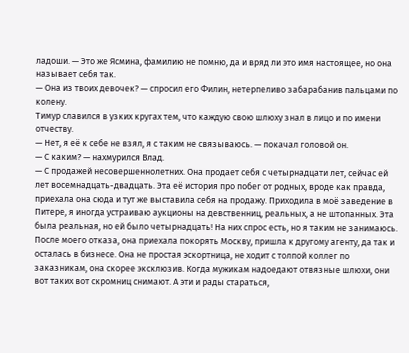ладоши. — Это же Ясмина, фамилию не помню, да и вряд ли это имя настоящее, но она называет себя так.
— Она из твоих девочек? — спросил его Филин, нетерпеливо забарабанив пальцами по колену.
Тимур славился в узких кругах тем, что каждую свою шлюху знал в лицо и по имени отчеству.
— Нет, я её к себе не взял, я с таким не связываюсь. — покачал головой он.
— С каким? — нахмурился Влад.
— С продажей несовершеннолетних. Она продает себя с четырнадцати лет, сейчас ей лет восемнадцать-двадцать. Эта её история про побег от родных, вроде как правда, приехала она сюда и тут же выставила себя на продажу. Приходила в моё заведение в Питере, я иногда устраиваю аукционы на девственниц, реальных, а не штопанных. Эта была реальная, но ей было четырнадцать! На них спрос есть, но я таким не занимаюсь. После моего отказа, она приехала покорять Москву, пришла к другому агенту, да так и осталась в бизнесе. Она не простая эскортница, не ходит с толпой коллег по заказникам, она скорее эксклюзив. Когда мужикам надоедают отвязные шлюхи, они вот таких вот скромниц снимают. А эти и рады стараться,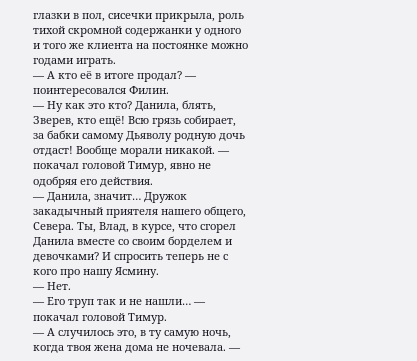глазки в пол, сисечки прикрыла, роль тихой скромной содержанки у одного и того же клиента на постоянке можно годами играть.
— А кто её в итоге продал? — поинтересовался Филин.
— Ну как это кто? Данила, блять, Зверев, кто ещё! Всю грязь собирает, за бабки самому Дьяволу родную дочь отдаст! Вообще морали никакой. — покачал головой Тимур, явно не одобряя его действия.
— Данила, значит… Дружок закадычный приятеля нашего общего, Севера. Ты, Влад, в курсе, что сгорел Данила вместе со своим борделем и девочками? И спросить теперь не с кого про нашу Ясмину.
— Нет.
— Его труп так и не нашли… — покачал головой Тимур.
— А случилось это, в ту самую ночь, когда твоя жена дома не ночевала. —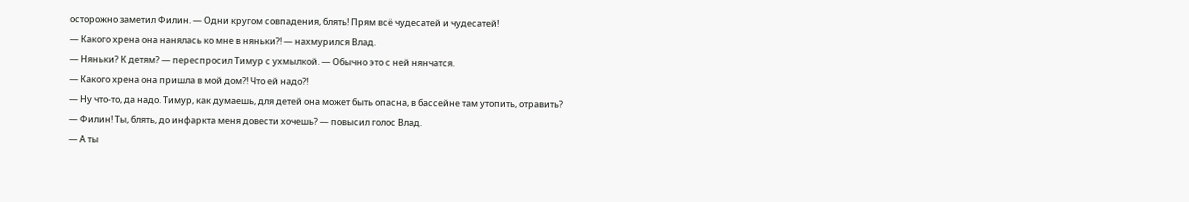осторожно заметил Филин. — Одни кругом совпадения, блять! Прям всё чудесатей и чудесатей!
— Какого хрена она нанялась ко мне в няньки?! — нахмурился Влад.
— Няньки? К детям? — переспросил Тимур с ухмылкой. — Обычно это с ней нянчатся.
— Какого хрена она пришла в мой дом?! Что ей надо?!
— Ну что-то, да надо. Тимур, как думаешь, для детей она может быть опасна, в бассейне там утопить, отравить?
— Филин! Ты, блять, до инфаркта меня довести хочешь? — повысил голос Влад.
— А ты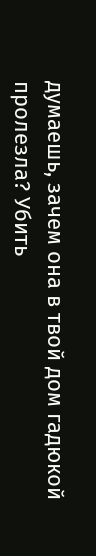думаешь, зачем она в твой дом гадюкой пролезла? Убить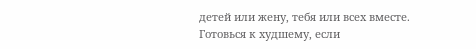детей или жену, тебя или всех вместе. Готовься к худшему, если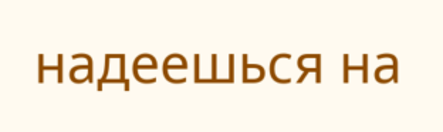надеешься на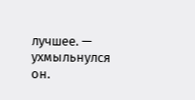лучшее. — ухмыльнулся он.